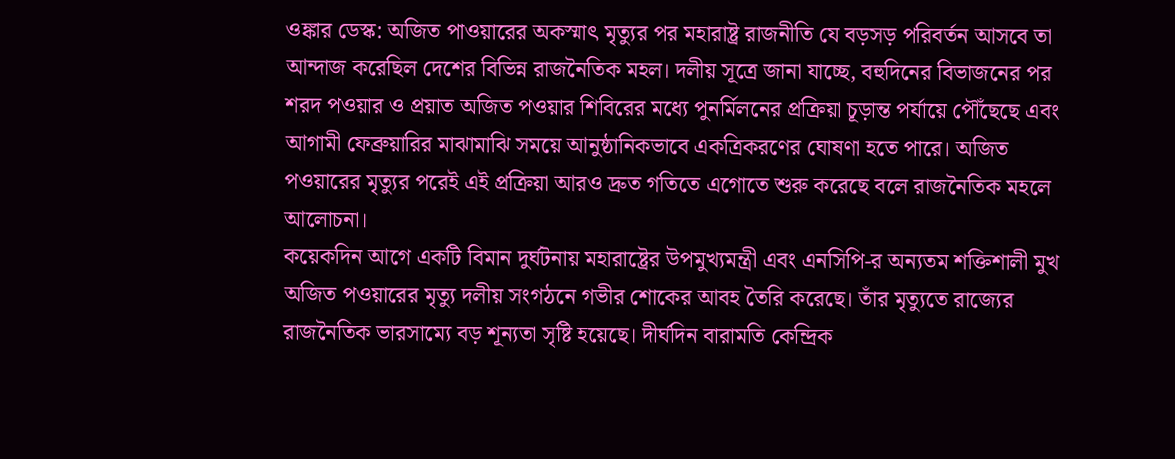ওঙ্কার ডেস্ক: অজিত পাওয়ারের অকস্মাৎ মৃত্যুর পর মহারাষ্ট্র রাজনীতি যে বড়সড় পরিবর্তন আসবে তা আন্দাজ করেছিল দেশের বিভিন্ন রাজনৈতিক মহল। দলীয় সূত্রে জানা যাচ্ছে, বহুদিনের বিভাজনের পর শরদ পওয়ার ও প্রয়াত অজিত পওয়ার শিবিরের মধ্যে পুনর্মিলনের প্রক্রিয়া চূড়ান্ত পর্যায়ে পৌঁছেছে এবং আগামী ফেব্রুয়ারির মাঝামাঝি সময়ে আনুষ্ঠানিকভাবে একত্রিকরণের ঘোষণা হতে পারে। অজিত পওয়ারের মৃত্যুর পরেই এই প্রক্রিয়া আরও দ্রুত গতিতে এগোতে শুরু করেছে বলে রাজনৈতিক মহলে আলোচনা।
কয়েকদিন আগে একটি বিমান দুর্ঘটনায় মহারাষ্ট্রের উপমুখ্যমন্ত্রী এবং এনসিপি-র অন্যতম শক্তিশালী মুখ অজিত পওয়ারের মৃত্যু দলীয় সংগঠনে গভীর শোকের আবহ তৈরি করেছে। তাঁর মৃত্যুতে রাজ্যের রাজনৈতিক ভারসাম্যে বড় শূন্যতা সৃষ্টি হয়েছে। দীর্ঘদিন বারামতি কেন্দ্রিক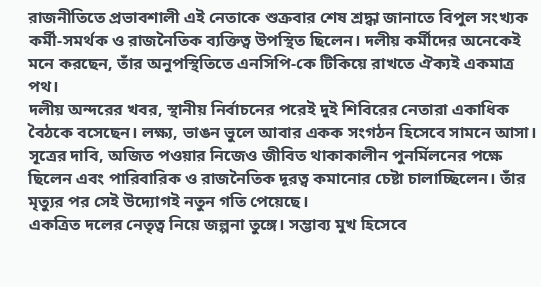রাজনীতিতে প্রভাবশালী এই নেতাকে শুক্রবার শেষ শ্রদ্ধা জানাতে বিপুল সংখ্যক কর্মী-সমর্থক ও রাজনৈতিক ব্যক্তিত্ব উপস্থিত ছিলেন। দলীয় কর্মীদের অনেকেই মনে করছেন, তাঁর অনুপস্থিতিতে এনসিপি-কে টিকিয়ে রাখতে ঐক্যই একমাত্র পথ।
দলীয় অন্দরের খবর, স্থানীয় নির্বাচনের পরেই দুই শিবিরের নেতারা একাধিক বৈঠকে বসেছেন। লক্ষ্য, ভাঙন ভুলে আবার একক সংগঠন হিসেবে সামনে আসা। সূত্রের দাবি, অজিত পওয়ার নিজেও জীবিত থাকাকালীন পুনর্মিলনের পক্ষে ছিলেন এবং পারিবারিক ও রাজনৈতিক দূরত্ব কমানোর চেষ্টা চালাচ্ছিলেন। তাঁর মৃত্যুর পর সেই উদ্যোগই নতুন গতি পেয়েছে।
একত্রিত দলের নেতৃত্ব নিয়ে জল্পনা তুঙ্গে। সম্ভাব্য মুখ হিসেবে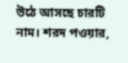উঠে আসছে চারটি নাম। শরদ পওয়ার,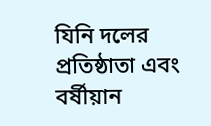যিনি দলের প্রতিষ্ঠাতা এবং বর্ষীয়ান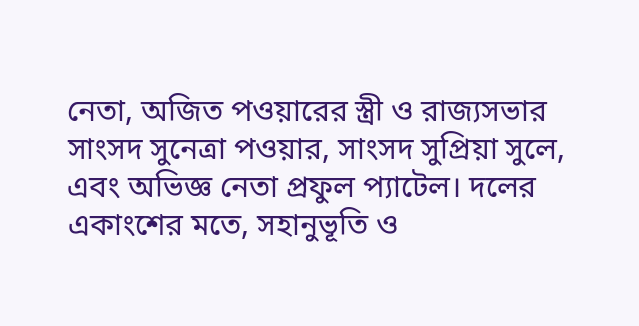নেতা, অজিত পওয়ারের স্ত্রী ও রাজ্যসভার সাংসদ সুনেত্রা পওয়ার, সাংসদ সুপ্রিয়া সুলে, এবং অভিজ্ঞ নেতা প্রফুল প্যাটেল। দলের একাংশের মতে, সহানুভূতি ও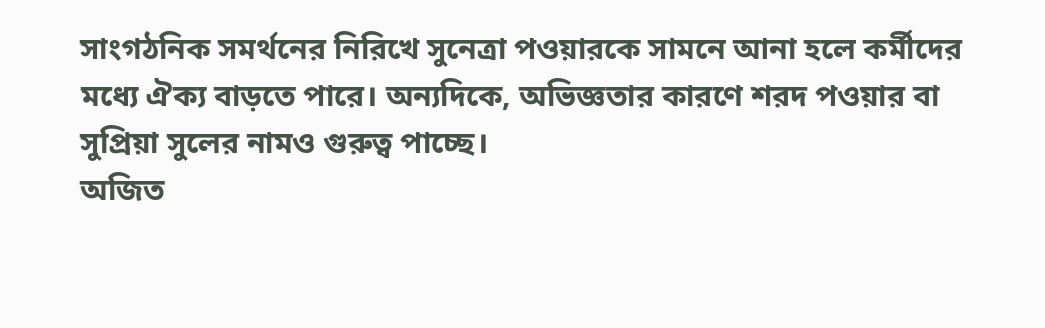সাংগঠনিক সমর্থনের নিরিখে সুনেত্রা পওয়ারকে সামনে আনা হলে কর্মীদের মধ্যে ঐক্য বাড়তে পারে। অন্যদিকে, অভিজ্ঞতার কারণে শরদ পওয়ার বা সুপ্রিয়া সুলের নামও গুরুত্ব পাচ্ছে।
অজিত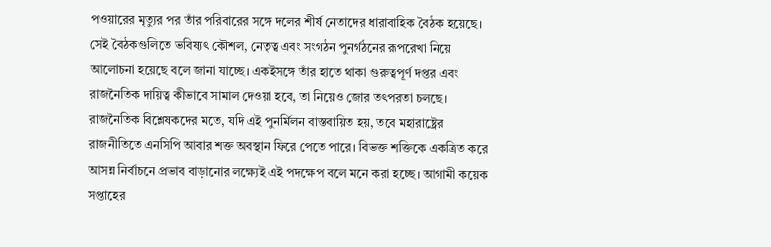পওয়ারের মৃত্যুর পর তাঁর পরিবারের সঙ্গে দলের শীর্ষ নেতাদের ধারাবাহিক বৈঠক হয়েছে। সেই বৈঠকগুলিতে ভবিষ্যৎ কৌশল, নেতৃত্ব এবং সংগঠন পুনর্গঠনের রূপরেখা নিয়ে আলোচনা হয়েছে বলে জানা যাচ্ছে। একইসঙ্গে তাঁর হাতে থাকা গুরুত্বপূর্ণ দপ্তর এবং রাজনৈতিক দায়িত্ব কীভাবে সামাল দেওয়া হবে, তা নিয়েও জোর তৎপরতা চলছে।
রাজনৈতিক বিশ্লেষকদের মতে, যদি এই পুনর্মিলন বাস্তবায়িত হয়, তবে মহারাষ্ট্রের রাজনীতিতে এনসিপি আবার শক্ত অবস্থান ফিরে পেতে পারে। বিভক্ত শক্তিকে একত্রিত করে আসন্ন নির্বাচনে প্রভাব বাড়ানোর লক্ষ্যেই এই পদক্ষেপ বলে মনে করা হচ্ছে। আগামী কয়েক সপ্তাহের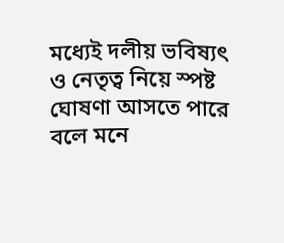মধ্যেই দলীয় ভবিষ্যৎ ও নেতৃত্ব নিয়ে স্পষ্ট ঘোষণা আসতে পারে বলে মনে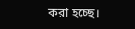করা হচ্ছে।